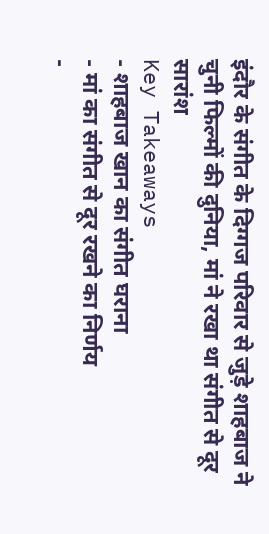इंदौर के संगीत के दिग्गज परिवार से जुड़े शाहबाज ने चुनी फिल्मों की दुनिया, मां ने रखा था संगीत से दूर
सारांश
Key Takeaways
- शाहबाज खान का संगीत घराना
- मां का संगीत से दूर रखने का निर्णय
-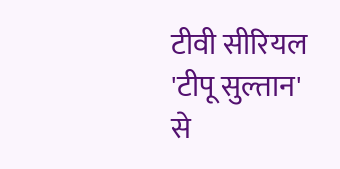टीवी सीरियल 'टीपू सुल्तान' से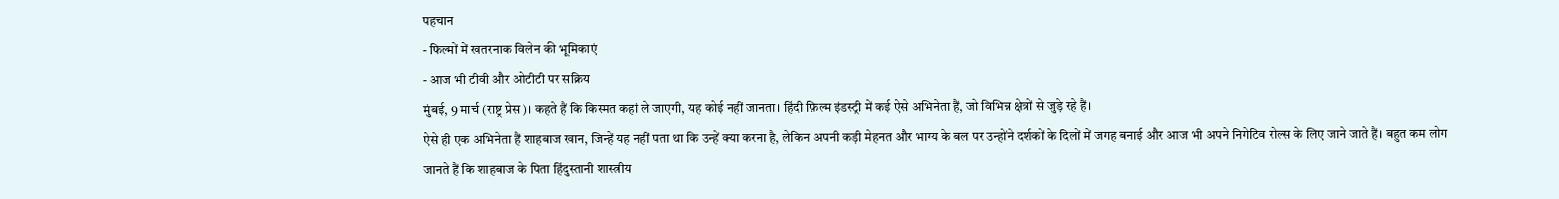पहचान
- फिल्मों में खतरनाक विलेन की भूमिकाएं
- आज भी टीवी और ओटीटी पर सक्रिय
मुंबई, 9 मार्च (राष्ट्र प्रेस)। कहते हैं कि किस्मत कहां ले जाएगी, यह कोई नहीं जानता। हिंदी फ़िल्म इंडस्ट्री में कई ऐसे अभिनेता हैं, जो विभिन्न क्षेत्रों से जुड़े रहे हैं।
ऐसे ही एक अभिनेता हैं शाहबाज खान, जिन्हें यह नहीं पता था कि उन्हें क्या करना है, लेकिन अपनी कड़ी मेहनत और भाग्य के बल पर उन्होंने दर्शकों के दिलों में जगह बनाई और आज भी अपने निगेटिव रोल्स के लिए जाने जाते हैं। बहुत कम लोग जानते हैं कि शाहबाज के पिता हिंदुस्तानी शास्त्रीय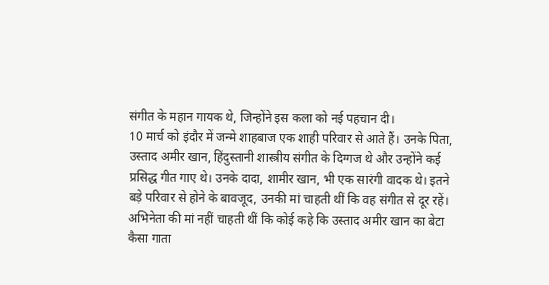संगीत के महान गायक थे, जिन्होंने इस कला को नई पहचान दी।
10 मार्च को इंदौर में जन्मे शाहबाज एक शाही परिवार से आते हैं। उनके पिता, उस्ताद अमीर खान, हिंदुस्तानी शास्त्रीय संगीत के दिग्गज थे और उन्होंने कई प्रसिद्ध गीत गाए थे। उनके दादा, शामीर खान, भी एक सारंगी वादक थे। इतने बड़े परिवार से होने के बावजूद, उनकी मां चाहती थीं कि वह संगीत से दूर रहें।
अभिनेता की मां नहीं चाहती थीं कि कोई कहे कि उस्ताद अमीर खान का बेटा कैसा गाता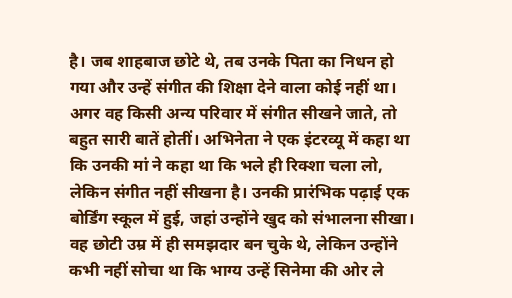है। जब शाहबाज छोटे थे, तब उनके पिता का निधन हो गया और उन्हें संगीत की शिक्षा देने वाला कोई नहीं था। अगर वह किसी अन्य परिवार में संगीत सीखने जाते, तो बहुत सारी बातें होतीं। अभिनेता ने एक इंटरव्यू में कहा था कि उनकी मां ने कहा था कि भले ही रिक्शा चला लो, लेकिन संगीत नहीं सीखना है। उनकी प्रारंभिक पढ़ाई एक बोर्डिंग स्कूल में हुई, जहां उन्होंने खुद को संभालना सीखा। वह छोटी उम्र में ही समझदार बन चुके थे, लेकिन उन्होंने कभी नहीं सोचा था कि भाग्य उन्हें सिनेमा की ओर ले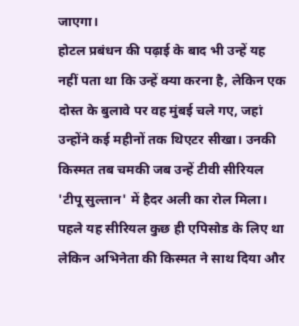जाएगा।
होटल प्रबंधन की पढ़ाई के बाद भी उन्हें यह नहीं पता था कि उन्हें क्या करना है, लेकिन एक दोस्त के बुलावे पर वह मुंबई चले गए, जहां उन्होंने कई महीनों तक थिएटर सीखा। उनकी किस्मत तब चमकी जब उन्हें टीवी सीरियल 'टीपू सुल्तान' में हैदर अली का रोल मिला। पहले यह सीरियल कुछ ही एपिसोड के लिए था लेकिन अभिनेता की किस्मत ने साथ दिया और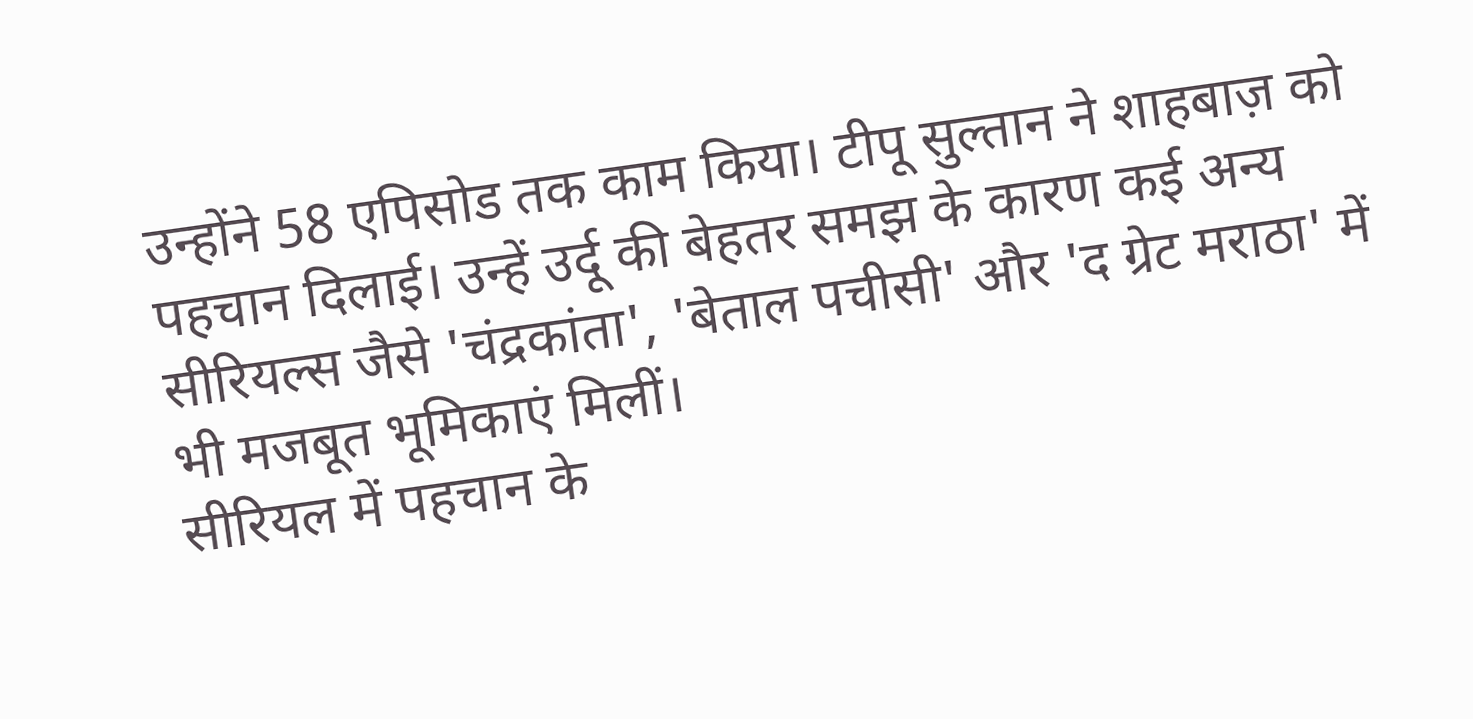उन्होंने 58 एपिसोड तक काम किया। टीपू सुल्तान ने शाहबाज़ को पहचान दिलाई। उन्हें उर्दू की बेहतर समझ के कारण कई अन्य सीरियल्स जैसे 'चंद्रकांता', 'बेताल पचीसी' और 'द ग्रेट मराठा' में भी मजबूत भूमिकाएं मिलीं।
सीरियल में पहचान के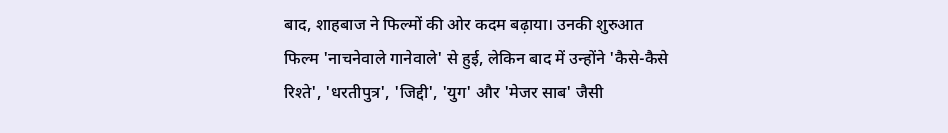बाद, शाहबाज ने फिल्मों की ओर कदम बढ़ाया। उनकी शुरुआत फिल्म 'नाचनेवाले गानेवाले' से हुई, लेकिन बाद में उन्होंने 'कैसे-कैसे रिश्ते', 'धरतीपुत्र', 'जिद्दी', 'युग' और 'मेजर साब' जैसी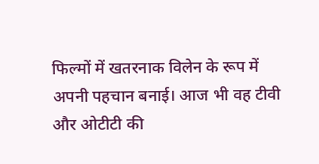फिल्मों में खतरनाक विलेन के रूप में अपनी पहचान बनाई। आज भी वह टीवी और ओटीटी की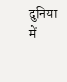दुनिया में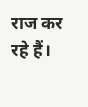राज कर रहे हैं।